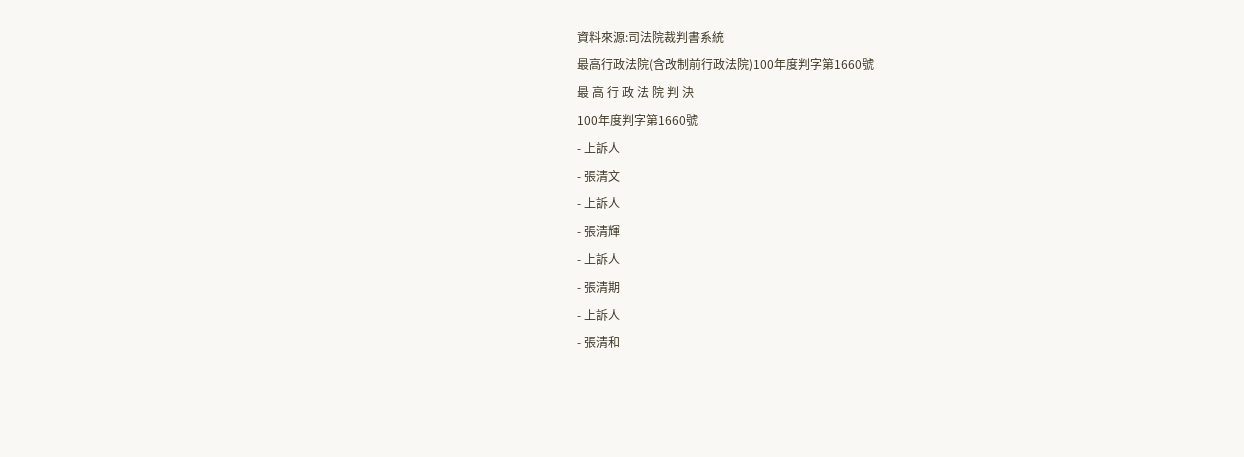資料來源:司法院裁判書系統
最高行政法院(含改制前行政法院)100年度判字第1660號
最 高 行 政 法 院 判 決
100年度判字第1660號
- 上訴人
- 張清文
- 上訴人
- 張清輝
- 上訴人
- 張清期
- 上訴人
- 張清和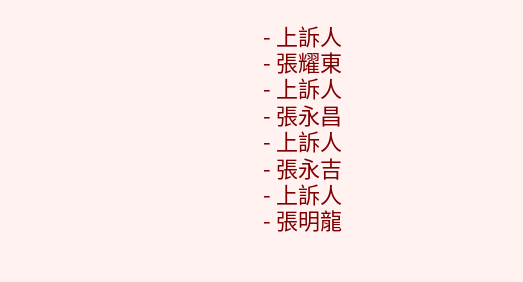- 上訴人
- 張耀東
- 上訴人
- 張永昌
- 上訴人
- 張永吉
- 上訴人
- 張明龍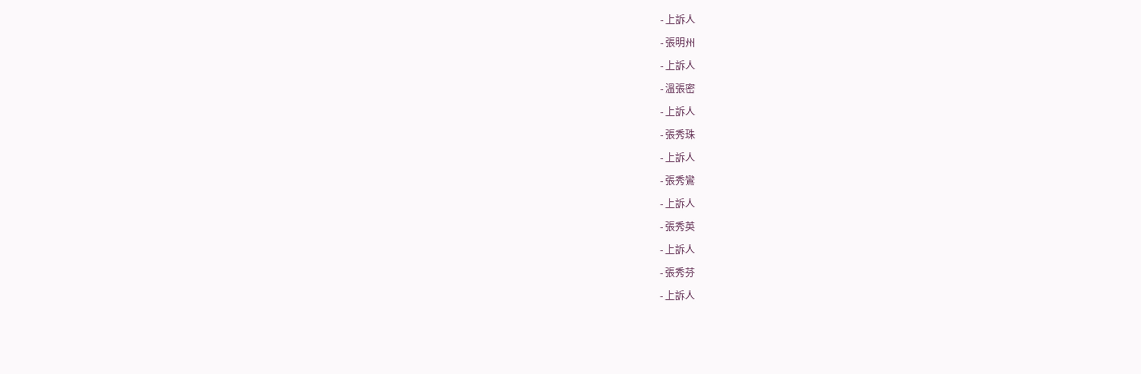- 上訴人
- 張明州
- 上訴人
- 溫張密
- 上訴人
- 張秀珠
- 上訴人
- 張秀鸞
- 上訴人
- 張秀英
- 上訴人
- 張秀芬
- 上訴人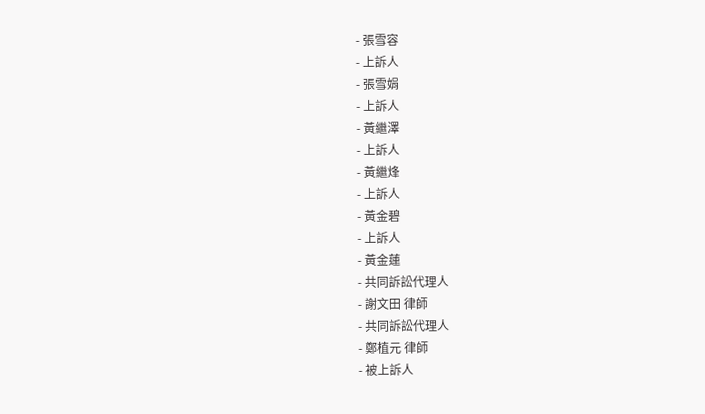- 張雪容
- 上訴人
- 張雪娟
- 上訴人
- 黃繼澤
- 上訴人
- 黃繼烽
- 上訴人
- 黃金碧
- 上訴人
- 黃金蓮
- 共同訴訟代理人
- 謝文田 律師
- 共同訴訟代理人
- 鄭植元 律師
- 被上訴人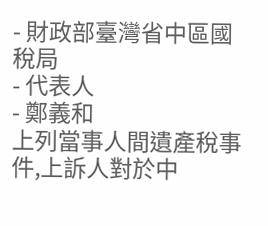- 財政部臺灣省中區國稅局
- 代表人
- 鄭義和
上列當事人間遺產稅事件,上訴人對於中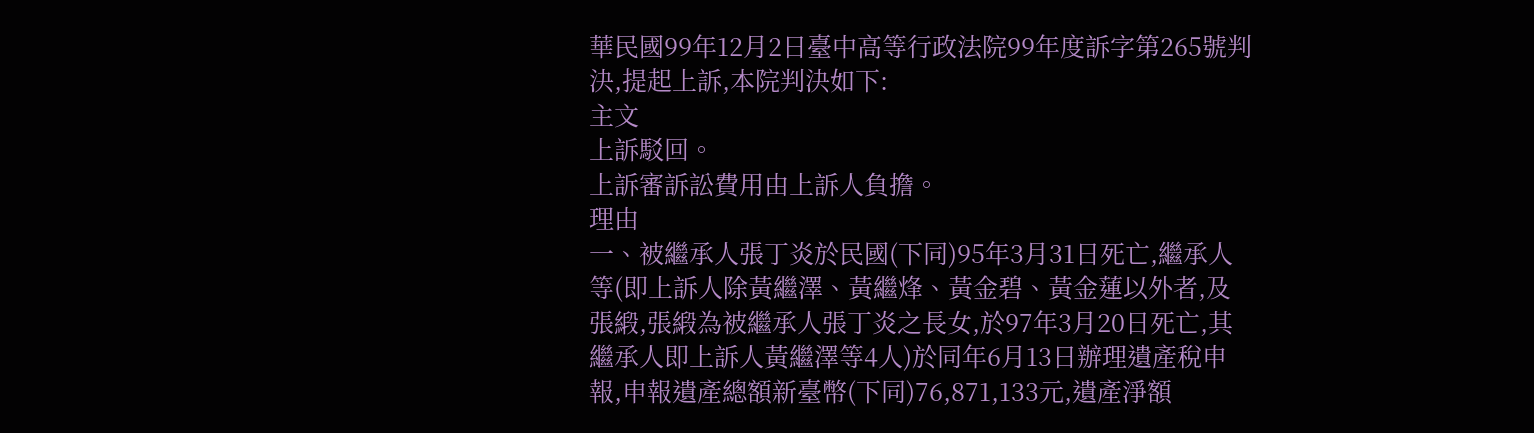華民國99年12月2日臺中高等行政法院99年度訴字第265號判決,提起上訴,本院判決如下:
主文
上訴駁回。
上訴審訴訟費用由上訴人負擔。
理由
一、被繼承人張丁炎於民國(下同)95年3月31日死亡,繼承人等(即上訴人除黃繼澤、黃繼烽、黃金碧、黃金蓮以外者,及張緞,張緞為被繼承人張丁炎之長女,於97年3月20日死亡,其繼承人即上訴人黃繼澤等4人)於同年6月13日辦理遺產稅申報,申報遺產總額新臺幣(下同)76,871,133元,遺產淨額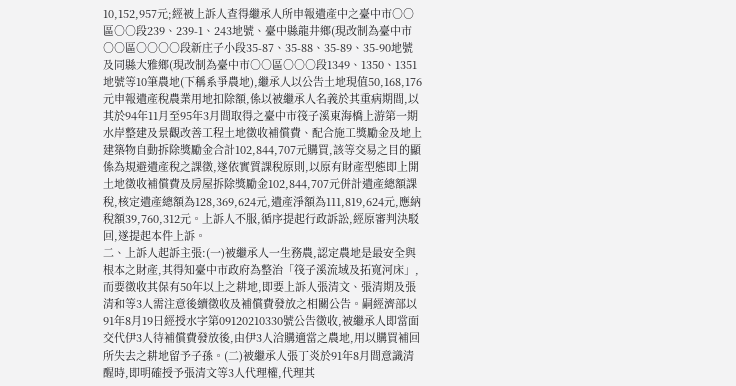10,152,957元;經被上訴人查得繼承人所申報遺產中之臺中市○○區○○段239、239-1、243地號、臺中縣龍井鄉(現改制為臺中市○○區○○○○段新庄子小段35-87、35-88、35-89、35-90地號及同縣大雅鄉(現改制為臺中市○○區○○○段1349、1350、1351地號等10筆農地(下稱系爭農地),繼承人以公告土地現值50,168,176元申報遺產稅農業用地扣除額,係以被繼承人名義於其重病期間,以其於94年11月至95年3月間取得之臺中市筏子溪東海橋上游第一期水岸整建及景觀改善工程土地徵收補償費、配合施工獎勵金及地上建築物自動拆除獎勵金合計102,844,707元購買,該等交易之目的顯係為規避遺產稅之課徵,遂依實質課稅原則,以原有財產型態即上開土地徵收補償費及房屋拆除獎勵金102,844,707元併計遺產總額課稅,核定遺產總額為128,369,624元,遺產淨額為111,819,624元,應納稅額39,760,312元。上訴人不服,循序提起行政訴訟,經原審判決駁回,遂提起本件上訴。
二、上訴人起訴主張:(一)被繼承人一生務農,認定農地是最安全與根本之財產,其得知臺中市政府為整治「筏子溪流域及拓寬河床」,而要徵收其保有50年以上之耕地,即要上訴人張清文、張清期及張清和等3人需注意後續徵收及補償費發放之相關公告。嗣經濟部以91年8月19日經授水字第09120210330號公告徵收,被繼承人即當面交代伊3人待補償費發放後,由伊3人洽購適當之農地,用以購買補回所失去之耕地留予子孫。(二)被繼承人張丁炎於91年8月間意識清醒時,即明確授予張清文等3人代理權,代理其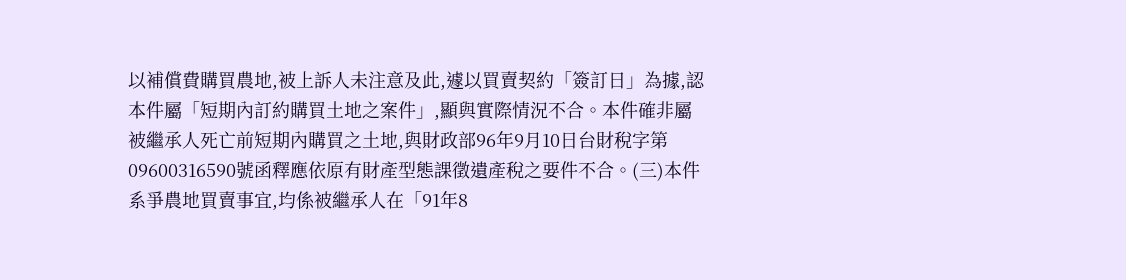以補償費購買農地,被上訴人未注意及此,遽以買賣契約「簽訂日」為據,認本件屬「短期內訂約購買土地之案件」,顯與實際情況不合。本件確非屬被繼承人死亡前短期內購買之土地,與財政部96年9月10日台財稅字第09600316590號函釋應依原有財產型態課徵遺產稅之要件不合。(三)本件系爭農地買賣事宜,均係被繼承人在「91年8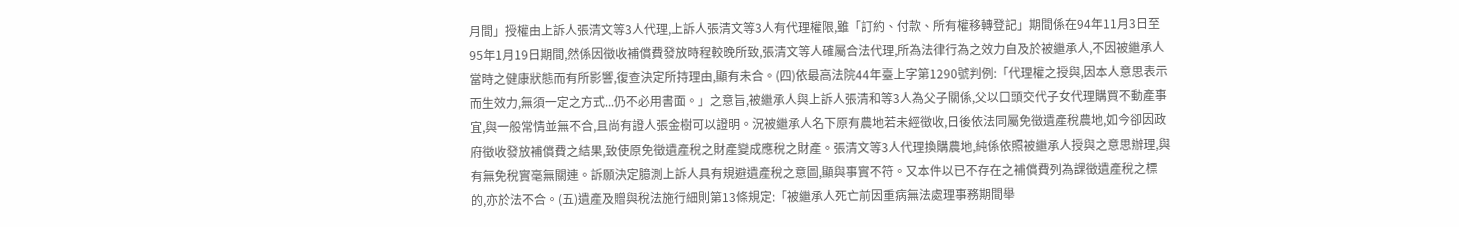月間」授權由上訴人張清文等3人代理,上訴人張清文等3人有代理權限,雖「訂約、付款、所有權移轉登記」期間係在94年11月3日至95年1月19日期間,然係因徵收補償費發放時程較晚所致,張清文等人確屬合法代理,所為法律行為之效力自及於被繼承人,不因被繼承人當時之健康狀態而有所影響,復查決定所持理由,顯有未合。(四)依最高法院44年臺上字第1290號判例:「代理權之授與,因本人意思表示而生效力,無須一定之方式...仍不必用書面。」之意旨,被繼承人與上訴人張清和等3人為父子關係,父以口頭交代子女代理購買不動產事宜,與一般常情並無不合,且尚有證人張金樹可以證明。況被繼承人名下原有農地若未經徵收,日後依法同屬免徵遺產稅農地,如今卻因政府徵收發放補償費之結果,致使原免徵遺產稅之財產變成應稅之財產。張清文等3人代理換購農地,純係依照被繼承人授與之意思辦理,與有無免稅實毫無關連。訴願決定臆測上訴人具有規避遺產稅之意圖,顯與事實不符。又本件以已不存在之補償費列為課徵遺產稅之標的,亦於法不合。(五)遺產及贈與稅法施行細則第13條規定:「被繼承人死亡前因重病無法處理事務期間舉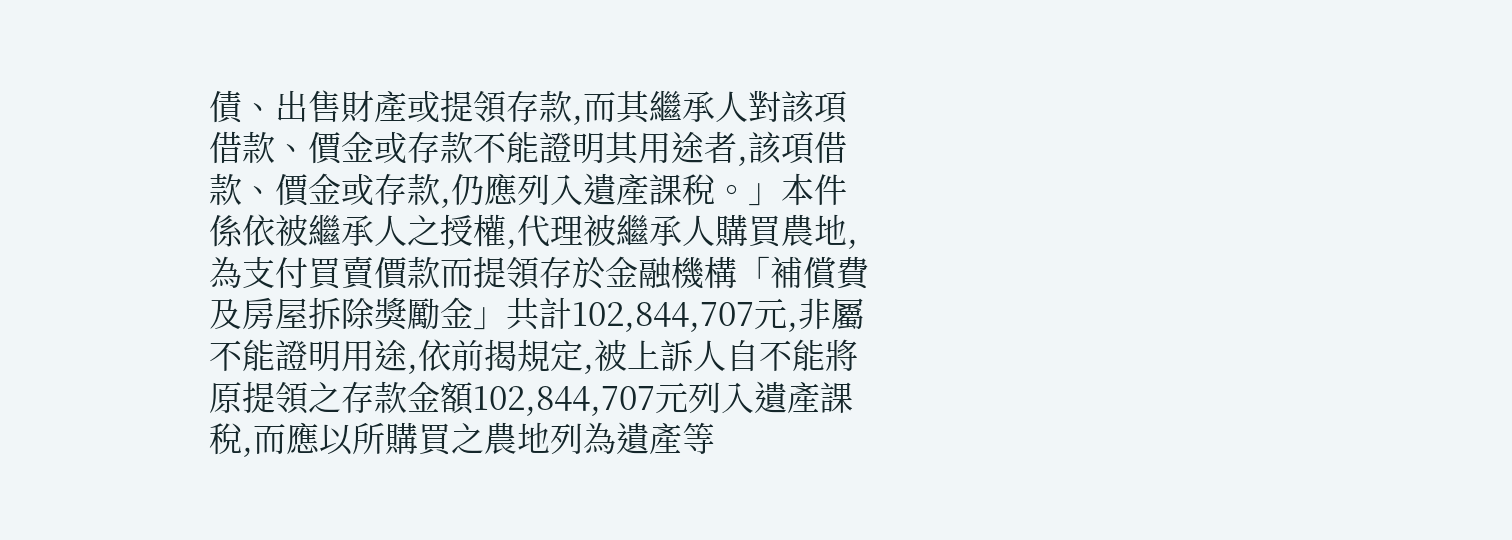債、出售財產或提領存款,而其繼承人對該項借款、價金或存款不能證明其用途者,該項借款、價金或存款,仍應列入遺產課稅。」本件係依被繼承人之授權,代理被繼承人購買農地,為支付買賣價款而提領存於金融機構「補償費及房屋拆除獎勵金」共計102,844,707元,非屬不能證明用途,依前揭規定,被上訴人自不能將原提領之存款金額102,844,707元列入遺產課稅,而應以所購買之農地列為遺產等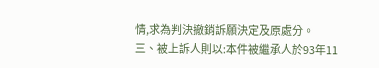情,求為判決撤銷訴願決定及原處分。
三、被上訴人則以:本件被繼承人於93年11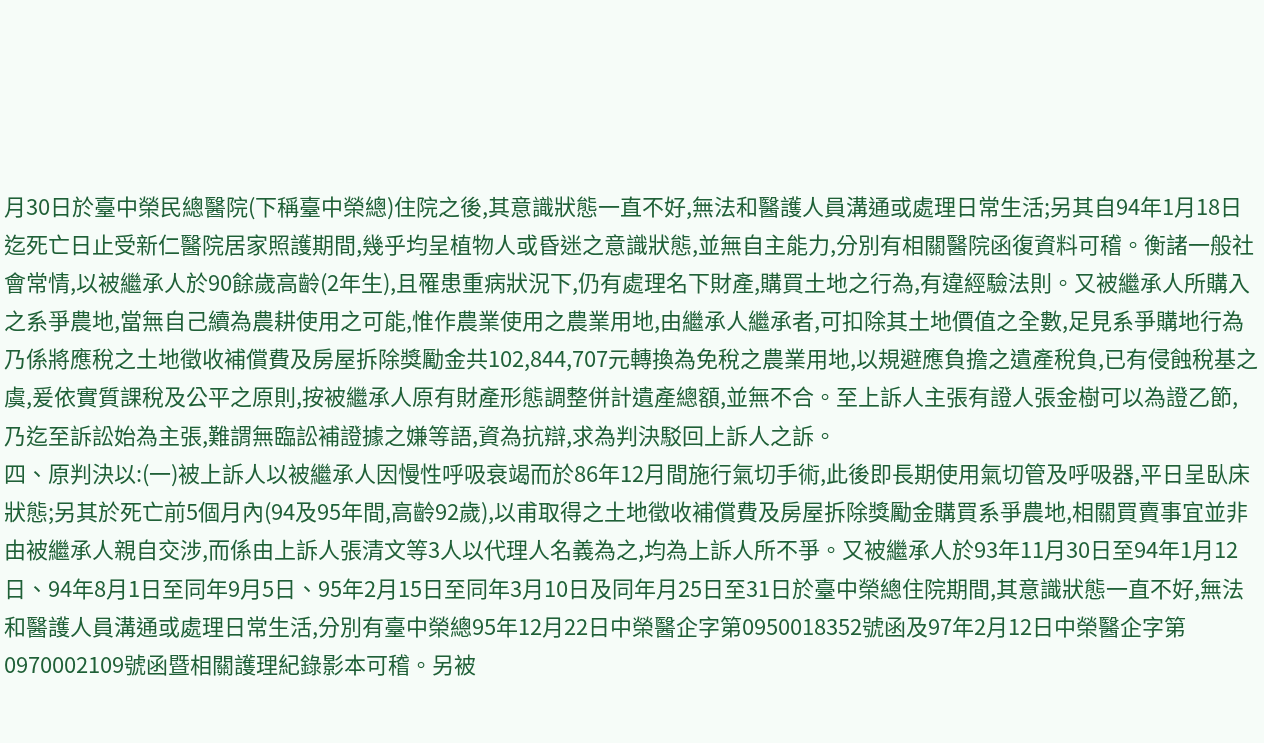月30日於臺中榮民總醫院(下稱臺中榮總)住院之後,其意識狀態一直不好,無法和醫護人員溝通或處理日常生活;另其自94年1月18日迄死亡日止受新仁醫院居家照護期間,幾乎均呈植物人或昏迷之意識狀態,並無自主能力,分別有相關醫院函復資料可稽。衡諸一般社會常情,以被繼承人於90餘歲高齡(2年生),且罹患重病狀況下,仍有處理名下財產,購買土地之行為,有違經驗法則。又被繼承人所購入之系爭農地,當無自己續為農耕使用之可能,惟作農業使用之農業用地,由繼承人繼承者,可扣除其土地價值之全數,足見系爭購地行為乃係將應稅之土地徵收補償費及房屋拆除獎勵金共102,844,707元轉換為免稅之農業用地,以規避應負擔之遺產稅負,已有侵蝕稅基之虞,爰依實質課稅及公平之原則,按被繼承人原有財產形態調整併計遺產總額,並無不合。至上訴人主張有證人張金樹可以為證乙節,乃迄至訴訟始為主張,難謂無臨訟補證據之嫌等語,資為抗辯,求為判決駁回上訴人之訴。
四、原判決以:(一)被上訴人以被繼承人因慢性呼吸衰竭而於86年12月間施行氣切手術,此後即長期使用氣切管及呼吸器,平日呈臥床狀態;另其於死亡前5個月內(94及95年間,高齡92歲),以甫取得之土地徵收補償費及房屋拆除獎勵金購買系爭農地,相關買賣事宜並非由被繼承人親自交涉,而係由上訴人張清文等3人以代理人名義為之,均為上訴人所不爭。又被繼承人於93年11月30日至94年1月12日、94年8月1日至同年9月5日、95年2月15日至同年3月10日及同年月25日至31日於臺中榮總住院期間,其意識狀態一直不好,無法和醫護人員溝通或處理日常生活,分別有臺中榮總95年12月22日中榮醫企字第0950018352號函及97年2月12日中榮醫企字第0970002109號函暨相關護理紀錄影本可稽。另被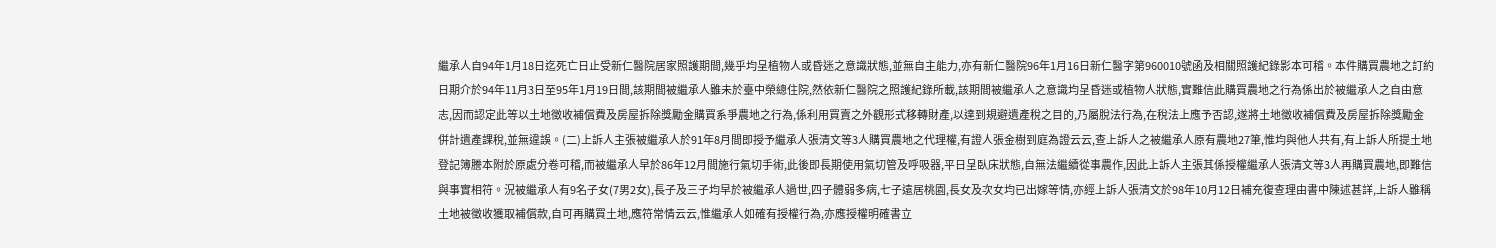繼承人自94年1月18日迄死亡日止受新仁醫院居家照護期間,幾乎均呈植物人或昏迷之意識狀態,並無自主能力,亦有新仁醫院96年1月16日新仁醫字第960010號函及相關照護紀錄影本可稽。本件購買農地之訂約日期介於94年11月3日至95年1月19日間,該期間被繼承人雖未於臺中榮總住院,然依新仁醫院之照護紀錄所載,該期間被繼承人之意識均呈昏迷或植物人狀態,實難信此購買農地之行為係出於被繼承人之自由意志,因而認定此等以土地徵收補償費及房屋拆除獎勵金購買系爭農地之行為,係利用買賣之外觀形式移轉財產,以達到規避遺產稅之目的,乃屬脫法行為,在稅法上應予否認,遂將土地徵收補償費及房屋拆除獎勵金併計遺產課稅,並無違誤。(二)上訴人主張被繼承人於91年8月間即授予繼承人張清文等3人購買農地之代理權,有證人張金樹到庭為證云云,查上訴人之被繼承人原有農地27筆,惟均與他人共有,有上訴人所提土地登記簿謄本附於原處分卷可稽,而被繼承人早於86年12月間施行氣切手術,此後即長期使用氣切管及呼吸器,平日呈臥床狀態,自無法繼續從事農作,因此上訴人主張其係授權繼承人張清文等3人再購買農地,即難信與事實相符。況被繼承人有9名子女(7男2女),長子及三子均早於被繼承人過世,四子體弱多病,七子遠居桃園,長女及次女均已出嫁等情,亦經上訴人張清文於98年10月12日補充復查理由書中陳述甚詳,上訴人雖稱土地被徵收獲取補償款,自可再購買土地,應符常情云云,惟繼承人如確有授權行為,亦應授權明確書立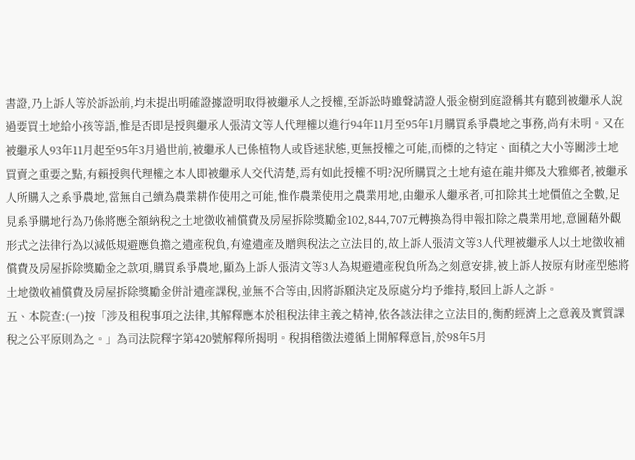書證,乃上訴人等於訴訟前,均未提出明確證據證明取得被繼承人之授權,至訴訟時雖聲請證人張金樹到庭證稱其有聽到被繼承人說過要買土地給小孩等語,惟是否即是授與繼承人張清文等人代理權以進行94年11月至95年1月購買系爭農地之事務,尚有未明。又在被繼承人93年11月起至95年3月過世前,被繼承人已係植物人或昏迷狀態,更無授權之可能,而標的之特定、面積之大小等關涉土地買賣之重要之點,有賴授與代理權之本人即被繼承人交代清楚,焉有如此授權不明?況所購買之土地有遠在龍井鄉及大雅鄉者,被繼承人所購入之系爭農地,當無自己續為農業耕作使用之可能,惟作農業使用之農業用地,由繼承人繼承者,可扣除其土地價值之全數,足見系爭購地行為乃係將應全額納稅之土地徵收補償費及房屋拆除獎勵金102,844,707元轉換為得申報扣除之農業用地,意圖藉外觀形式之法律行為以減低規避應負擔之遺產稅負,有違遺產及贈與稅法之立法目的,故上訴人張清文等3人代理被繼承人以土地徵收補償費及房屋拆除獎勵金之款項,購買系爭農地,顯為上訴人張清文等3人為規避遺產稅負所為之刻意安排,被上訴人按原有財產型態將土地徵收補償費及房屋拆除獎勵金併計遺產課稅,並無不合等由,因將訴願決定及原處分均予維持,駁回上訴人之訴。
五、本院查:(一)按「涉及租稅事項之法律,其解釋應本於租稅法律主義之精神,依各該法律之立法目的,衡酌經濟上之意義及實質課稅之公平原則為之。」為司法院釋字第420號解釋所揭明。稅捐稽徵法遵循上開解釋意旨,於98年5月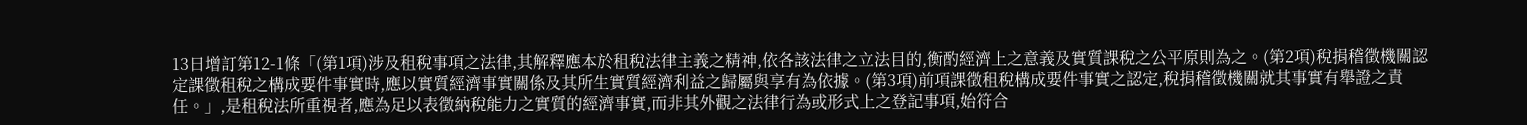13日增訂第12-1條「(第1項)涉及租稅事項之法律,其解釋應本於租稅法律主義之精神,依各該法律之立法目的,衡酌經濟上之意義及實質課稅之公平原則為之。(第2項)稅捐稽徵機關認定課徵租稅之構成要件事實時,應以實質經濟事實關係及其所生實質經濟利益之歸屬與享有為依據。(第3項)前項課徵租稅構成要件事實之認定,稅捐稽徵機關就其事實有舉證之責任。」,是租稅法所重視者,應為足以表徵納稅能力之實質的經濟事實,而非其外觀之法律行為或形式上之登記事項,始符合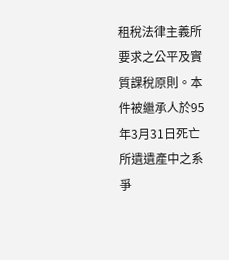租稅法律主義所要求之公平及實質課稅原則。本件被繼承人於95年3月31日死亡所遺遺產中之系爭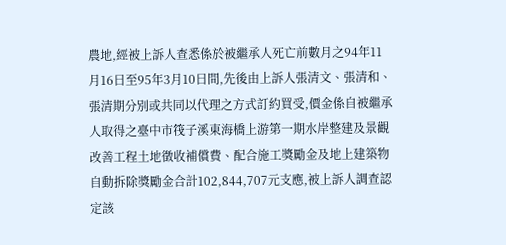農地,經被上訴人查悉係於被繼承人死亡前數月之94年11月16日至95年3月10日間,先後由上訴人張清文、張清和、張清期分別或共同以代理之方式訂約買受,價金係自被繼承人取得之臺中市筏子溪東海橋上游第一期水岸整建及景觀改善工程土地徵收補償費、配合施工獎勵金及地上建築物自動拆除獎勵金合計102,844,707元支應,被上訴人調查認定該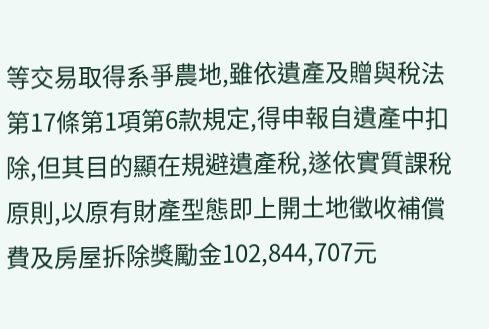等交易取得系爭農地,雖依遺產及贈與稅法第17條第1項第6款規定,得申報自遺產中扣除,但其目的顯在規避遺產稅,遂依實質課稅原則,以原有財產型態即上開土地徵收補償費及房屋拆除獎勵金102,844,707元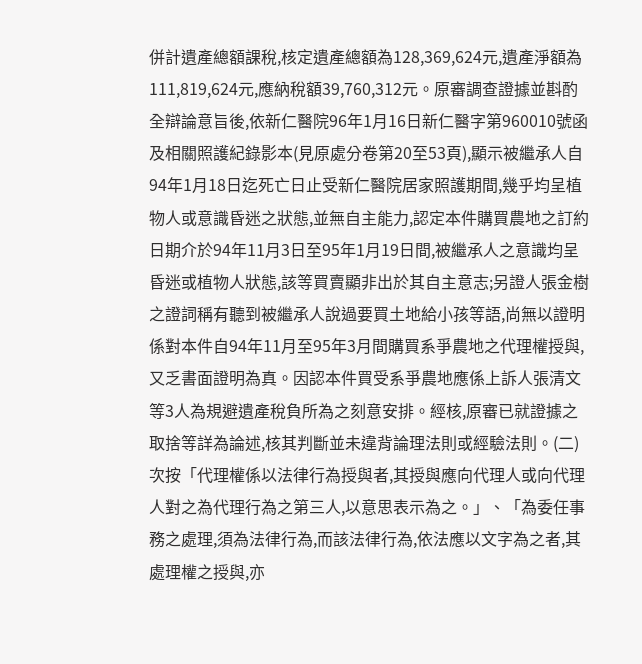併計遺產總額課稅,核定遺產總額為128,369,624元,遺產淨額為111,819,624元,應納稅額39,760,312元。原審調查證據並斟酌全辯論意旨後,依新仁醫院96年1月16日新仁醫字第960010號函及相關照護紀錄影本(見原處分卷第20至53頁),顯示被繼承人自94年1月18日迄死亡日止受新仁醫院居家照護期間,幾乎均呈植物人或意識昏迷之狀態,並無自主能力,認定本件購買農地之訂約日期介於94年11月3日至95年1月19日間,被繼承人之意識均呈昏迷或植物人狀態,該等買賣顯非出於其自主意志;另證人張金樹之證詞稱有聽到被繼承人說過要買土地給小孩等語,尚無以證明係對本件自94年11月至95年3月間購買系爭農地之代理權授與,又乏書面證明為真。因認本件買受系爭農地應係上訴人張清文等3人為規避遺產稅負所為之刻意安排。經核,原審已就證據之取捨等詳為論述,核其判斷並未違背論理法則或經驗法則。(二)次按「代理權係以法律行為授與者,其授與應向代理人或向代理人對之為代理行為之第三人,以意思表示為之。」、「為委任事務之處理,須為法律行為,而該法律行為,依法應以文字為之者,其處理權之授與,亦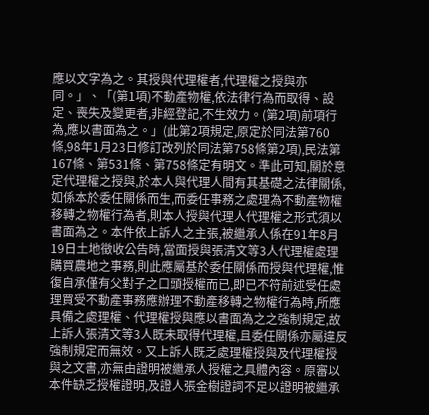應以文字為之。其授與代理權者,代理權之授與亦同。」、「(第1項)不動產物權,依法律行為而取得、設定、喪失及變更者,非經登記,不生效力。(第2項)前項行為,應以書面為之。」(此第2項規定,原定於同法第760條,98年1月23日修訂改列於同法第758條第2項),民法第167條、第531條、第758條定有明文。準此可知,關於意定代理權之授與,於本人與代理人間有其基礎之法律關係,如係本於委任關係而生,而委任事務之處理為不動產物權移轉之物權行為者,則本人授與代理人代理權之形式須以書面為之。本件依上訴人之主張,被繼承人係在91年8月19日土地徵收公告時,當面授與張清文等3人代理權處理購買農地之事務,則此應屬基於委任關係而授與代理權,惟復自承僅有父對子之口頭授權而已,即已不符前述受任處理買受不動產事務應辦理不動產移轉之物權行為時,所應具備之處理權、代理權授與應以書面為之之強制規定,故上訴人張清文等3人既未取得代理權,且委任關係亦屬違反強制規定而無效。又上訴人既乏處理權授與及代理權授與之文書,亦無由證明被繼承人授權之具體內容。原審以本件缺乏授權證明,及證人張金樹證詞不足以證明被繼承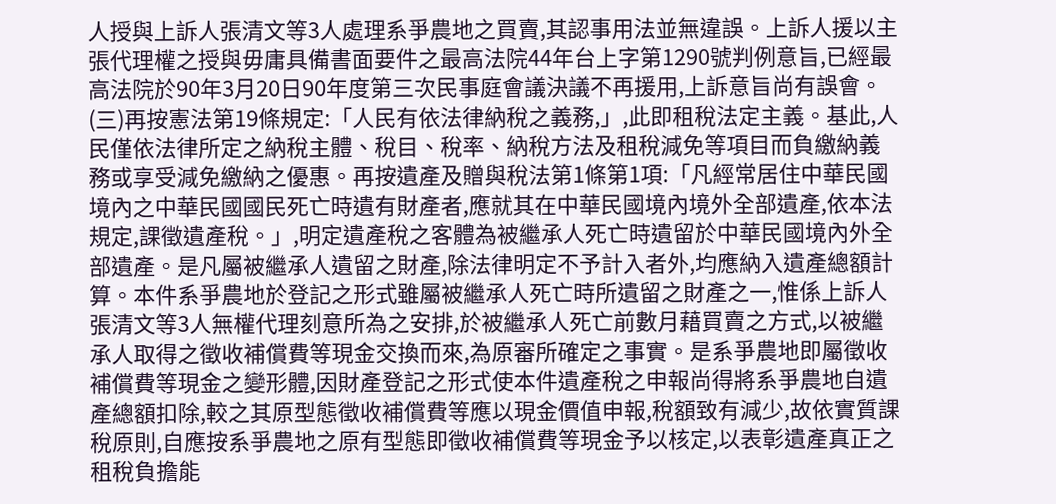人授與上訴人張清文等3人處理系爭農地之買賣,其認事用法並無違誤。上訴人援以主張代理權之授與毋庸具備書面要件之最高法院44年台上字第1290號判例意旨,已經最高法院於90年3月20日90年度第三次民事庭會議決議不再援用,上訴意旨尚有誤會。(三)再按憲法第19條規定:「人民有依法律納稅之義務,」,此即租稅法定主義。基此,人民僅依法律所定之納稅主體、稅目、稅率、納稅方法及租稅減免等項目而負繳納義務或享受減免繳納之優惠。再按遺產及贈與稅法第1條第1項:「凡經常居住中華民國境內之中華民國國民死亡時遺有財產者,應就其在中華民國境內境外全部遺產,依本法規定,課徵遺產稅。」,明定遺產稅之客體為被繼承人死亡時遺留於中華民國境內外全部遺產。是凡屬被繼承人遺留之財產,除法律明定不予計入者外,均應納入遺產總額計算。本件系爭農地於登記之形式雖屬被繼承人死亡時所遺留之財產之一,惟係上訴人張清文等3人無權代理刻意所為之安排,於被繼承人死亡前數月藉買賣之方式,以被繼承人取得之徵收補償費等現金交換而來,為原審所確定之事實。是系爭農地即屬徵收補償費等現金之變形體,因財產登記之形式使本件遺產稅之申報尚得將系爭農地自遺產總額扣除,較之其原型態徵收補償費等應以現金價值申報,稅額致有減少,故依實質課稅原則,自應按系爭農地之原有型態即徵收補償費等現金予以核定,以表彰遺產真正之租稅負擔能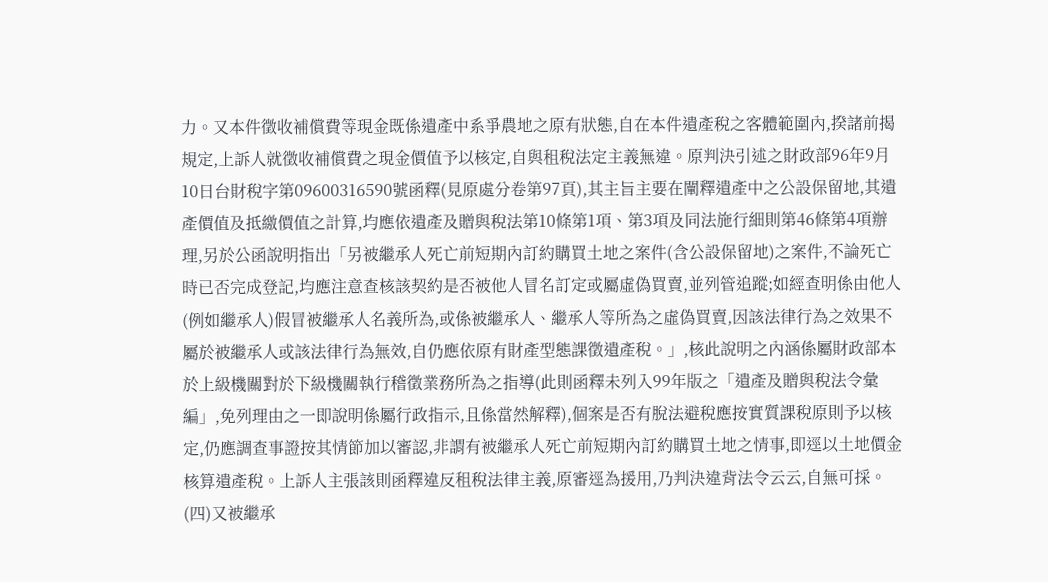力。又本件徵收補償費等現金既係遺產中系爭農地之原有狀態,自在本件遺產稅之客體範圍內,揆諸前揭規定,上訴人就徵收補償費之現金價值予以核定,自與租稅法定主義無違。原判決引述之財政部96年9月10日台財稅字第09600316590號函釋(見原處分卷第97頁),其主旨主要在闡釋遺產中之公設保留地,其遺產價值及抵繳價值之計算,均應依遺產及贈與稅法第10條第1項、第3項及同法施行細則第46條第4項辦理,另於公函說明指出「另被繼承人死亡前短期內訂約購買土地之案件(含公設保留地)之案件,不論死亡時已否完成登記,均應注意查核該契約是否被他人冒名訂定或屬虛偽買賣,並列管追蹤;如經查明係由他人(例如繼承人)假冒被繼承人名義所為,或係被繼承人、繼承人等所為之虛偽買賣,因該法律行為之效果不屬於被繼承人或該法律行為無效,自仍應依原有財產型態課徵遺產稅。」,核此說明之內涵係屬財政部本於上級機關對於下級機關執行稽徵業務所為之指導(此則函釋未列入99年版之「遺產及贈與稅法令彙編」,免列理由之一即說明係屬行政指示,且係當然解釋),個案是否有脫法避稅應按實質課稅原則予以核定,仍應調查事證按其情節加以審認,非謂有被繼承人死亡前短期內訂約購買土地之情事,即逕以土地價金核算遺產稅。上訴人主張該則函釋違反租稅法律主義,原審逕為援用,乃判決違背法令云云,自無可採。(四)又被繼承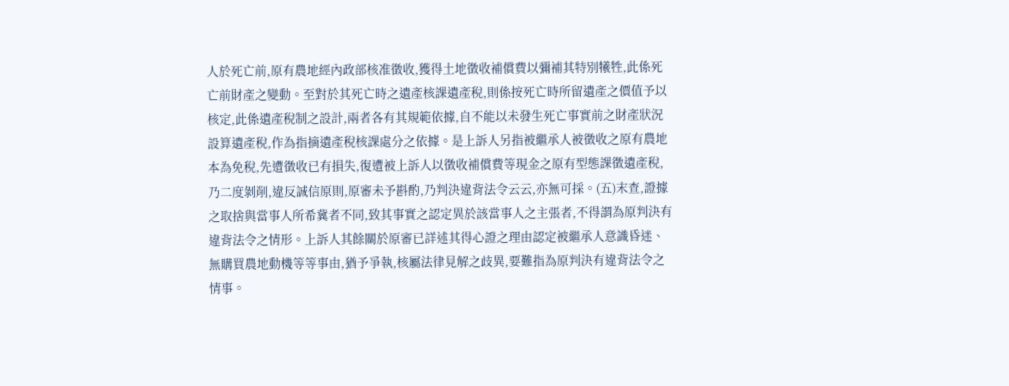人於死亡前,原有農地經內政部核准徵收,獲得土地徵收補償費以彌補其特別犧牲,此係死亡前財產之變動。至對於其死亡時之遺產核課遺產稅,則係按死亡時所留遺產之價值予以核定,此係遺產稅制之設計,兩者各有其規範依據,自不能以未發生死亡事實前之財產狀況設算遺產稅,作為指摘遺產稅核課處分之依據。是上訴人另指被繼承人被徵收之原有農地本為免稅,先遭徵收已有損失,復遭被上訴人以徵收補償費等現金之原有型態課徵遺產稅,乃二度剝削,違反誠信原則,原審未予斟酌,乃判決違背法令云云,亦無可採。(五)末查,證據之取捨與當事人所希冀者不同,致其事實之認定異於該當事人之主張者,不得謂為原判決有違背法令之情形。上訴人其餘關於原審已詳述其得心證之理由認定被繼承人意識昏迷、無購買農地動機等等事由,猶予爭執,核屬法律見解之歧異,要難指為原判決有違背法令之情事。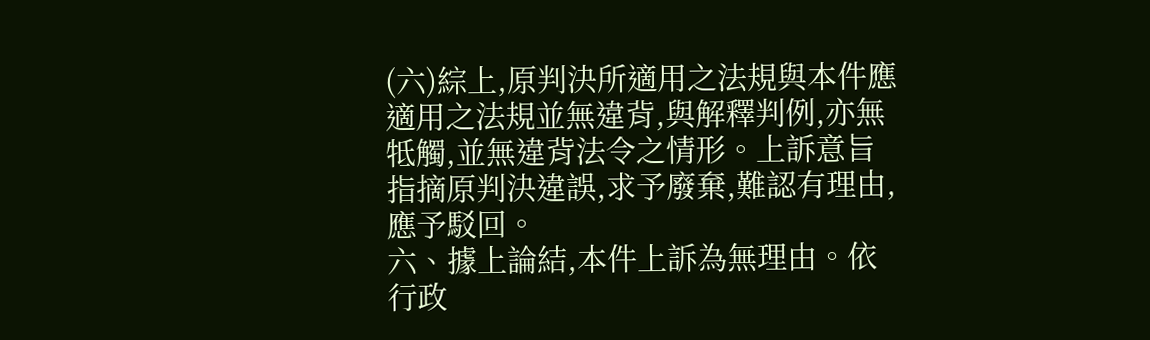(六)綜上,原判決所適用之法規與本件應適用之法規並無違背,與解釋判例,亦無牴觸,並無違背法令之情形。上訴意旨指摘原判決違誤,求予廢棄,難認有理由,應予駁回。
六、據上論結,本件上訴為無理由。依行政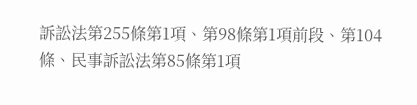訴訟法第255條第1項、第98條第1項前段、第104條、民事訴訟法第85條第1項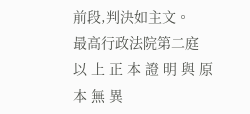前段,判決如主文。
最高行政法院第二庭
以 上 正 本 證 明 與 原 本 無 異